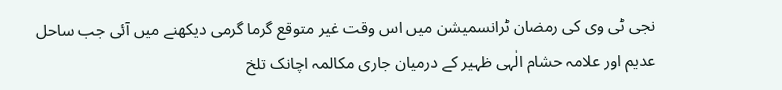نجی ٹی وی کی رمضان ٹرانسمیشن میں اس وقت غیر متوقع گرما گرمی دیکھنے میں آئی جب ساحل عدیم اور علامہ حشام الٰہی ظہیر کے درمیان جاری مکالمہ اچانک تلخ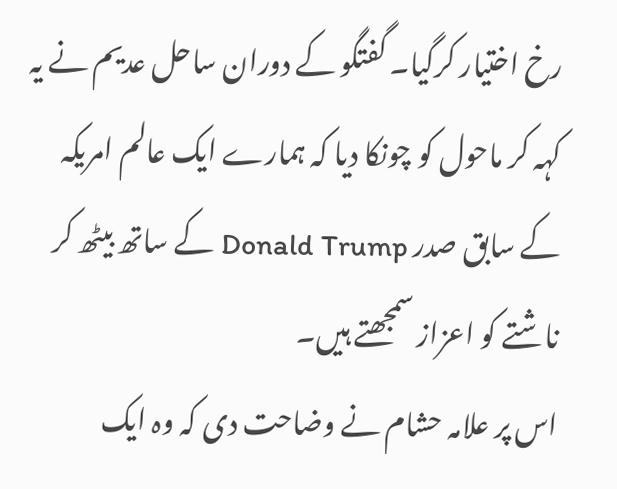رخ اختیار کرگیا۔ گفتگو کے دوران ساحل عدیم نے یہ کہہ کر ماحول کو چونکا دیا کہ ہمارے ایک عالم امریکہ کے سابق صدر Donald Trump کے ساتھ بیٹھ کر ناشتے کو اعزاز سمجھتے ہیں۔
اس پر علامہ حشام نے وضاحت دی کہ وہ ایک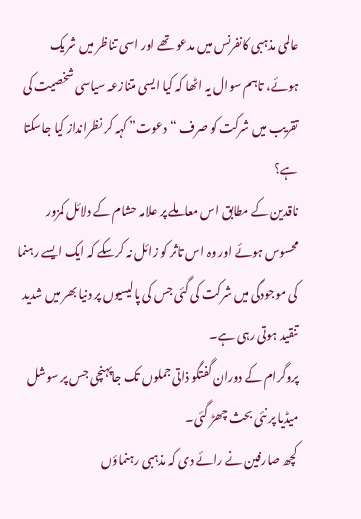عالمی مذہبی کانفرنس میں مدعو تھے اور اسی تناظر میں شریک ہوئے، تاہم سوال یہ اٹھا کہ کیا ایسی متنازعہ سیاسی شخصیت کی تقریب میں شرکت کو صرف “دعوت” کہہ کر نظرانداز کیا جاسکتا ہے؟
ناقدین کے مطابق اس معاملے پر علامہ حشام کے دلائل کمزور محسوس ہوئے اور وہ اس تاثر کو زائل نہ کرسکے کہ ایک ایسے رہنما کی موجودگی میں شرکت کی گئی جس کی پالیسیوں پر دنیا بھر میں شدید تنقید ہوتی رہی ہے۔
پروگرام کے دوران گفتگو ذاتی جملوں تک جاپہنچی جس پر سوشل میڈیا پر نئی بحث چھڑ گئی۔
کچھ صارفین نے رائے دی کہ مذہبی رہنماؤں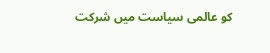کو عالمی سیاست میں شرکت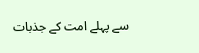سے پہلے امت کے جذبات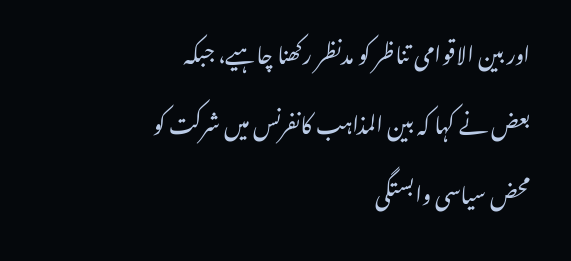اور بین الاقوامی تناظر کو مدنظر رکھنا چاہیے، جبکہ بعض نے کہا کہ بین المذاہب کانفرنس میں شرکت کو محض سیاسی وابستگی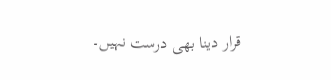قرار دینا بھی درست نہیں۔